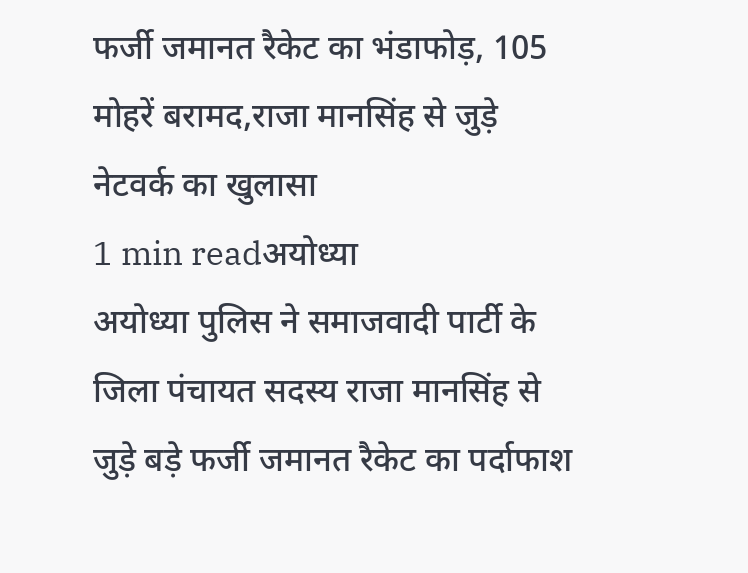फर्जी जमानत रैकेट का भंडाफोड़, 105 मोहरें बरामद,राजा मानसिंह से जुड़े नेटवर्क का खुलासा
1 min readअयोध्या
अयोध्या पुलिस ने समाजवादी पार्टी के जिला पंचायत सदस्य राजा मानसिंह से जुड़े बड़े फर्जी जमानत रैकेट का पर्दाफाश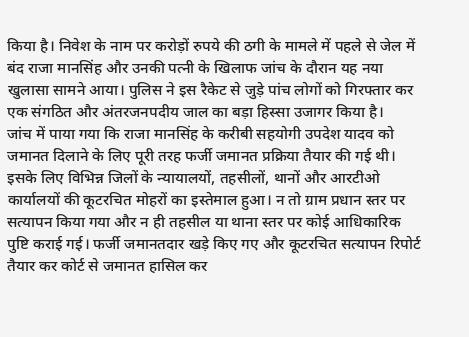किया है। निवेश के नाम पर करोड़ों रुपये की ठगी के मामले में पहले से जेल में बंद राजा मानसिंह और उनकी पत्नी के खिलाफ जांच के दौरान यह नया खुलासा सामने आया। पुलिस ने इस रैकेट से जुड़े पांच लोगों को गिरफ्तार कर एक संगठित और अंतरजनपदीय जाल का बड़ा हिस्सा उजागर किया है।
जांच में पाया गया कि राजा मानसिंह के करीबी सहयोगी उपदेश यादव को जमानत दिलाने के लिए पूरी तरह फर्जी जमानत प्रक्रिया तैयार की गई थी। इसके लिए विभिन्न जिलों के न्यायालयों, तहसीलों, थानों और आरटीओ कार्यालयों की कूटरचित मोहरों का इस्तेमाल हुआ। न तो ग्राम प्रधान स्तर पर सत्यापन किया गया और न ही तहसील या थाना स्तर पर कोई आधिकारिक पुष्टि कराई गई। फर्जी जमानतदार खड़े किए गए और कूटरचित सत्यापन रिपोर्ट तैयार कर कोर्ट से जमानत हासिल कर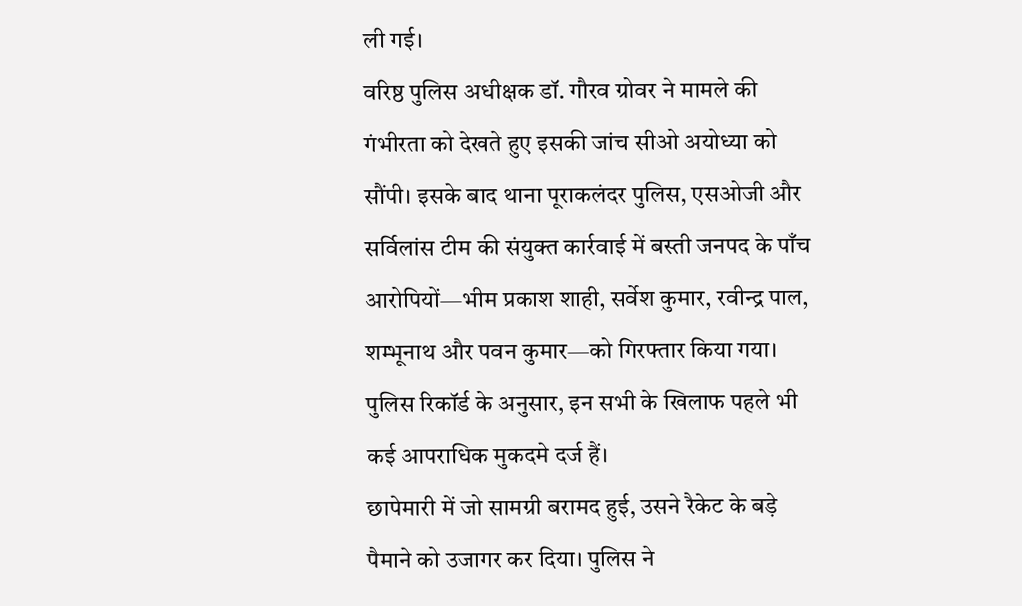ली गई।
वरिष्ठ पुलिस अधीक्षक डॉ. गौरव ग्रोवर ने मामले की गंभीरता को देखते हुए इसकी जांच सीओ अयोध्या को सौंपी। इसके बाद थाना पूराकलंदर पुलिस, एसओजी और सर्विलांस टीम की संयुक्त कार्रवाई में बस्ती जनपद के पाँच आरोपियों—भीम प्रकाश शाही, सर्वेश कुमार, रवीन्द्र पाल, शम्भूनाथ और पवन कुमार—को गिरफ्तार किया गया। पुलिस रिकॉर्ड के अनुसार, इन सभी के खिलाफ पहले भी कई आपराधिक मुकदमे दर्ज हैं।
छापेमारी में जो सामग्री बरामद हुई, उसने रैकेट के बड़े पैमाने को उजागर कर दिया। पुलिस ने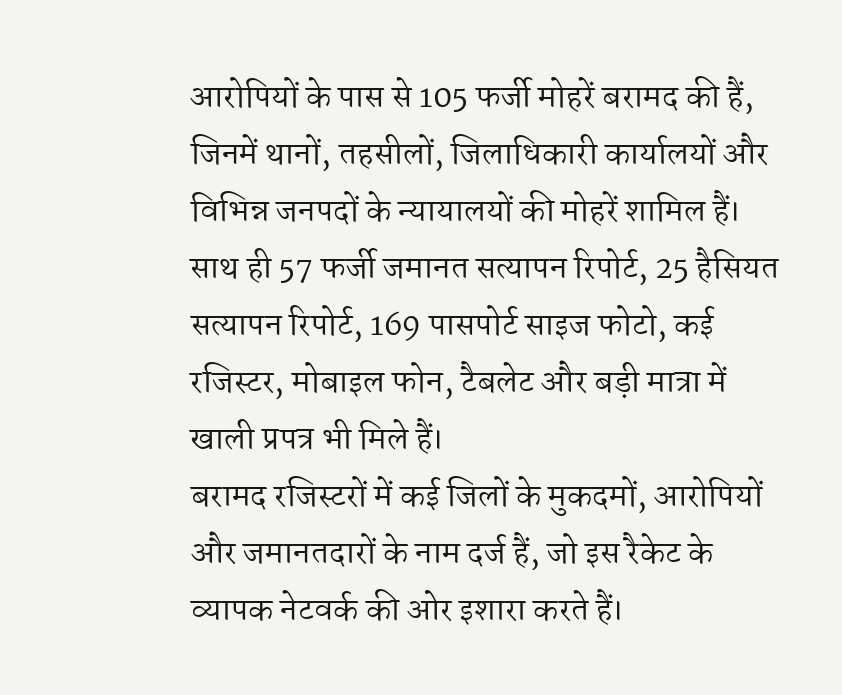आरोपियों के पास से 105 फर्जी मोहरें बरामद की हैं, जिनमें थानों, तहसीलों, जिलाधिकारी कार्यालयों और विभिन्न जनपदों के न्यायालयों की मोहरें शामिल हैं। साथ ही 57 फर्जी जमानत सत्यापन रिपोर्ट, 25 हैसियत सत्यापन रिपोर्ट, 169 पासपोर्ट साइज फोटो, कई रजिस्टर, मोबाइल फोन, टैबलेट और बड़ी मात्रा में खाली प्रपत्र भी मिले हैं।
बरामद रजिस्टरों में कई जिलों के मुकदमों, आरोपियों और जमानतदारों के नाम दर्ज हैं, जो इस रैकेट के व्यापक नेटवर्क की ओर इशारा करते हैं।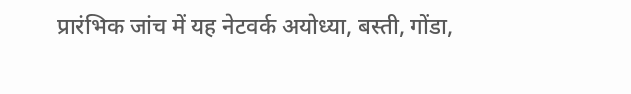प्रारंभिक जांच में यह नेटवर्क अयोध्या, बस्ती, गोंडा,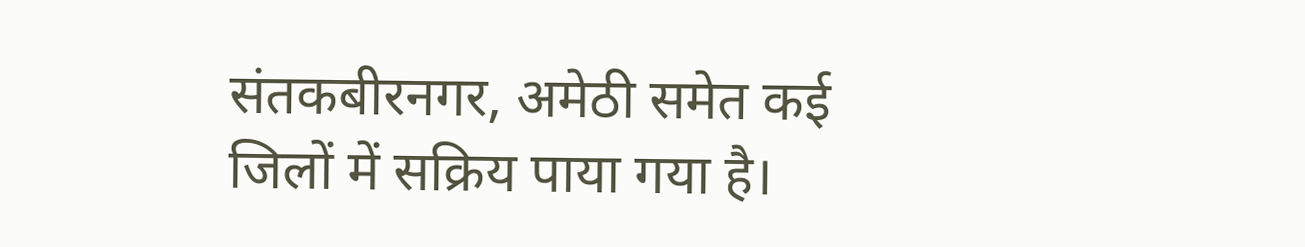संतकबीरनगर, अमेठी समेत कई जिलों में सक्रिय पाया गया है।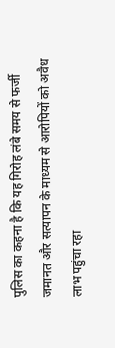पुलिस का कहना है कि यह गिरोह लंबे समय से फर्जी जमानत और सत्यापन के माध्यम से आरोपियों को अवैध लाभ पहुंचा रहा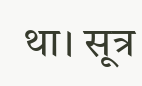था। सूत्र